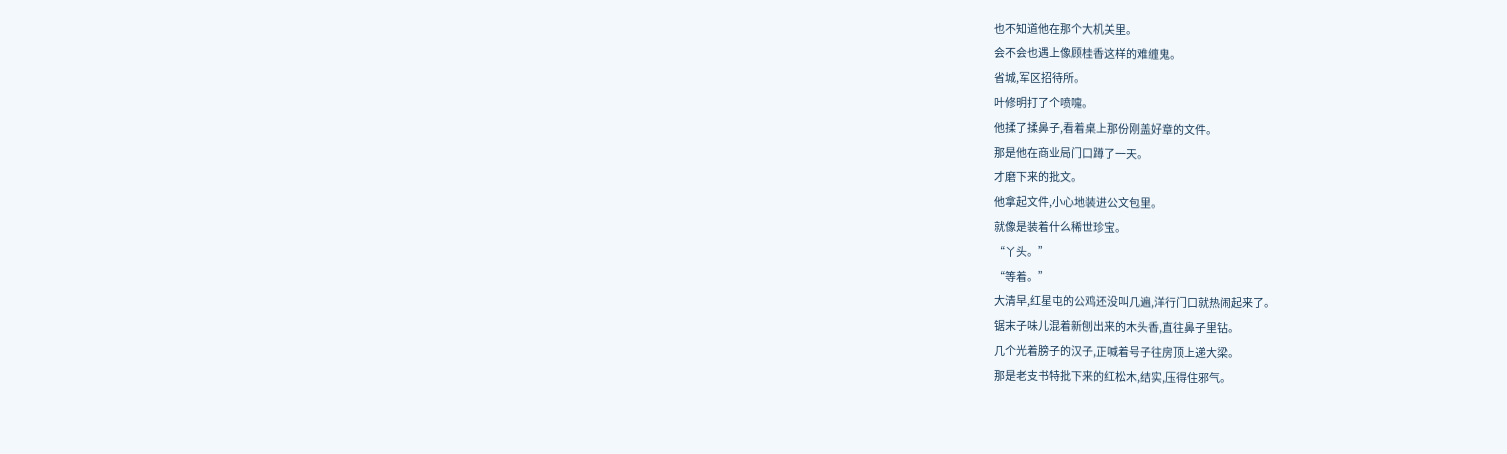也不知道他在那个大机关里。
会不会也遇上像顾桂香这样的难缠鬼。
省城,军区招待所。
叶修明打了个喷嚏。
他揉了揉鼻子,看着桌上那份刚盖好章的文件。
那是他在商业局门口蹲了一天。
才磨下来的批文。
他拿起文件,小心地装进公文包里。
就像是装着什么稀世珍宝。
“丫头。”
“等着。”
大清早,红星屯的公鸡还没叫几遍,洋行门口就热闹起来了。
锯末子味儿混着新刨出来的木头香,直往鼻子里钻。
几个光着膀子的汉子,正喊着号子往房顶上递大梁。
那是老支书特批下来的红松木,结实,压得住邪气。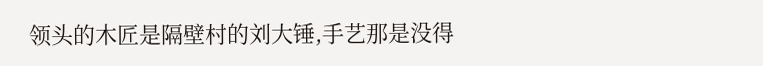领头的木匠是隔壁村的刘大锤,手艺那是没得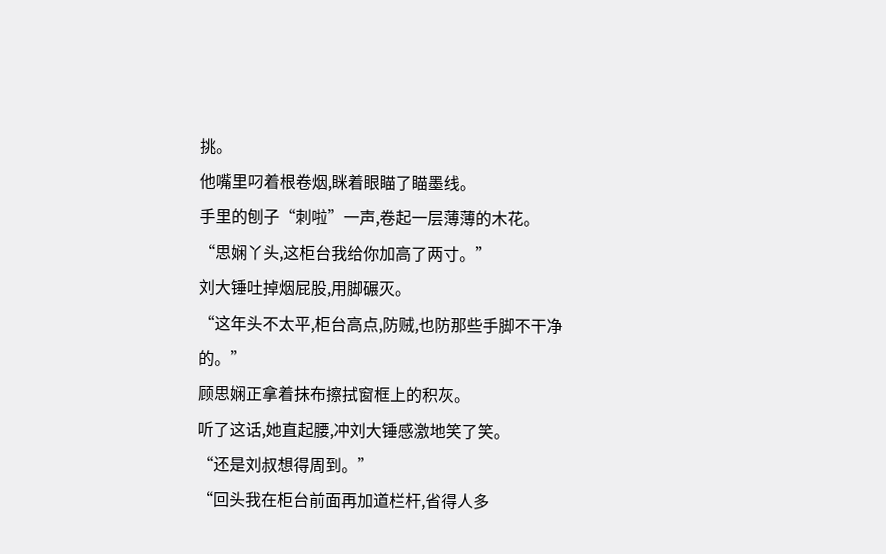挑。
他嘴里叼着根卷烟,眯着眼瞄了瞄墨线。
手里的刨子“刺啦”一声,卷起一层薄薄的木花。
“思娴丫头,这柜台我给你加高了两寸。”
刘大锤吐掉烟屁股,用脚碾灭。
“这年头不太平,柜台高点,防贼,也防那些手脚不干净的。”
顾思娴正拿着抹布擦拭窗框上的积灰。
听了这话,她直起腰,冲刘大锤感激地笑了笑。
“还是刘叔想得周到。”
“回头我在柜台前面再加道栏杆,省得人多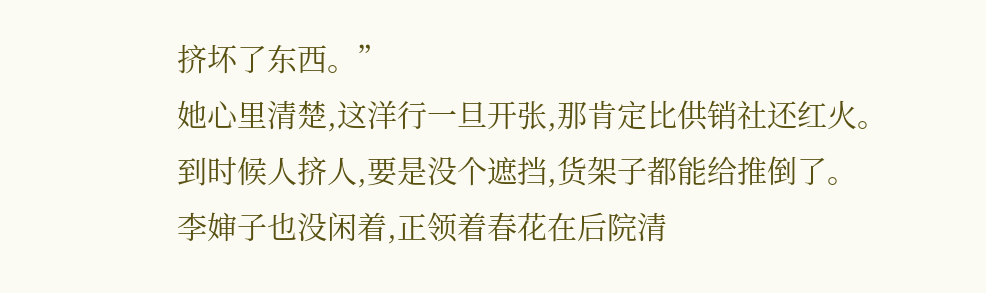挤坏了东西。”
她心里清楚,这洋行一旦开张,那肯定比供销社还红火。
到时候人挤人,要是没个遮挡,货架子都能给推倒了。
李婶子也没闲着,正领着春花在后院清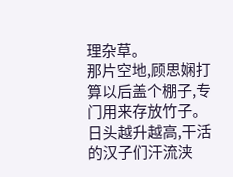理杂草。
那片空地,顾思娴打算以后盖个棚子,专门用来存放竹子。
日头越升越高,干活的汉子们汗流浃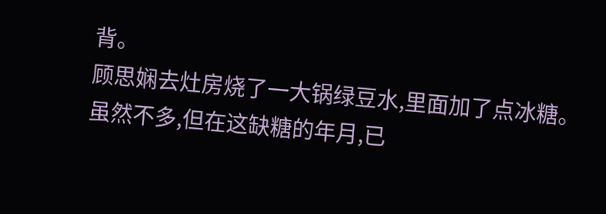背。
顾思娴去灶房烧了一大锅绿豆水,里面加了点冰糖。
虽然不多,但在这缺糖的年月,已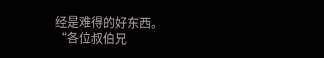经是难得的好东西。
“各位叔伯兄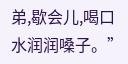弟,歇会儿,喝口水润润嗓子。”